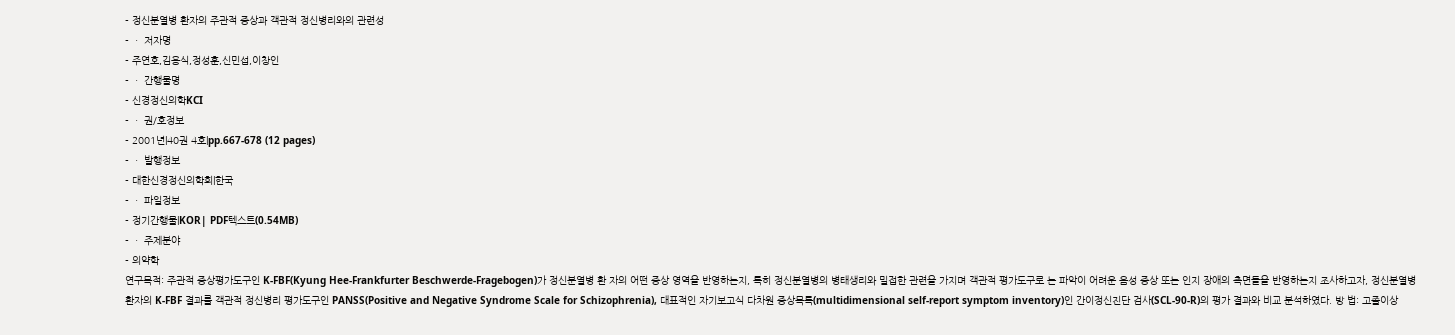- 정신분열병 환자의 주관적 증상과 객관적 정신병리와의 관련성
- ㆍ 저자명
- 주연호,김용식,정성훈,신민섭,이창인
- ㆍ 간행물명
- 신경정신의학KCI
- ㆍ 권/호정보
- 2001년|40권 4호|pp.667-678 (12 pages)
- ㆍ 발행정보
- 대한신경정신의학회|한국
- ㆍ 파일정보
- 정기간행물|KOR| PDF텍스트(0.54MB)
- ㆍ 주제분야
- 의약학
연구목적: 주관적 증상평가도구인 K-FBF(Kyung Hee-Frankfurter Beschwerde-Fragebogen)가 정신분열병 환 자의 어떤 증상 영역을 반영하는지, 특히 정신분열병의 병태생리와 밀접한 관련을 가지며 객관적 평가도구로 는 파악이 어려운 음성 증상 또는 인지 장애의 측면들을 반영하는지 조사하고자, 정신분열병 환자의 K-FBF 결과를 객관적 정신병리 평가도구인 PANSS(Positive and Negative Syndrome Scale for Schizophrenia), 대표적인 자기보고식 다차원 증상목록(multidimensional self-report symptom inventory)인 간이정신진단 검사(SCL-90-R)의 평가 결과와 비교 분석하였다. 방 법: 고졸이상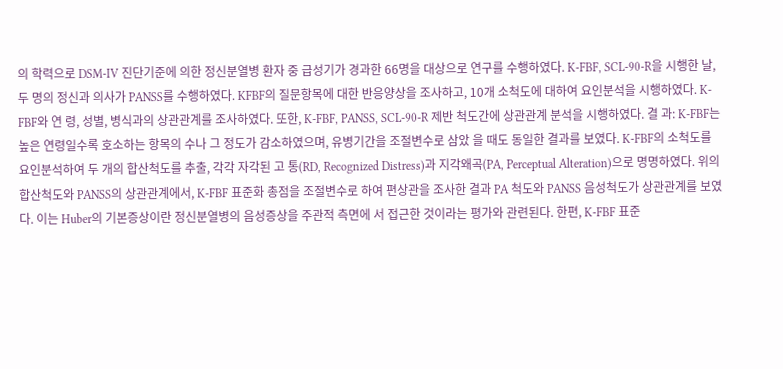의 학력으로 DSM-IV 진단기준에 의한 정신분열병 환자 중 급성기가 경과한 66명을 대상으로 연구를 수행하였다. K-FBF, SCL-90-R을 시행한 날, 두 명의 정신과 의사가 PANSS를 수행하였다. KFBF의 질문항목에 대한 반응양상을 조사하고, 10개 소척도에 대하여 요인분석을 시행하였다. K-FBF와 연 령, 성별, 병식과의 상관관계를 조사하였다. 또한, K-FBF, PANSS, SCL-90-R 제반 척도간에 상관관계 분석을 시행하였다. 결 과: K-FBF는 높은 연령일수록 호소하는 항목의 수나 그 정도가 감소하였으며, 유병기간을 조절변수로 삼았 을 때도 동일한 결과를 보였다. K-FBF의 소척도를 요인분석하여 두 개의 합산척도를 추출, 각각 자각된 고 통(RD, Recognized Distress)과 지각왜곡(PA, Perceptual Alteration)으로 명명하였다. 위의 합산척도와 PANSS의 상관관계에서, K-FBF 표준화 총점을 조절변수로 하여 편상관을 조사한 결과 PA 척도와 PANSS 음성척도가 상관관계를 보였다. 이는 Huber의 기본증상이란 정신분열병의 음성증상을 주관적 측면에 서 접근한 것이라는 평가와 관련된다. 한편, K-FBF 표준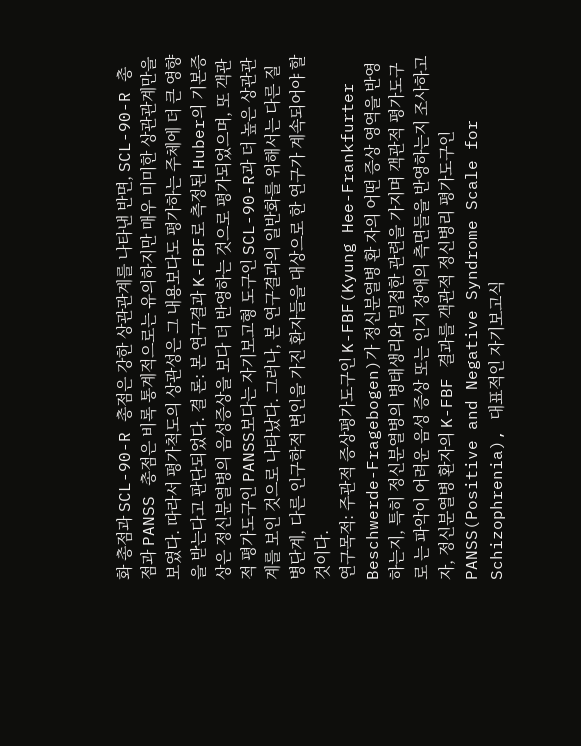화 총점과 SCL-90-R 총점은 강한 상관관계를 나타낸 반면, SCL-90-R 총점과 PANSS 총점은 비록 통계적으로는 유의하지만 매우 미미한 상관관계만을 보였다. 따라서 평가척도의 상관성은 그 내용보다도 평가하는 주체에 더 큰 영향을 받는다고 판단되었다. 결 론: 본 연구결과 K-FBF로 측정된 Huber의 기본증상은 정신분열병의 음성증상을 보다 더 반영하는 것으로 평가되었으며, 또 객관적 평가도구인 PANSS보다는 자기보고형 도구인 SCL-90-R과 더 높은 상관관계를 보인 것으로 나타났다. 그러나, 본 연구결과의 일반화를 위해서는 다른 질병단계, 다른 인구학적 변인을 가진 환자들을 대상으로 한 연구가 계속되어야 할 것이다.
연구목적: 주관적 증상평가도구인 K-FBF(Kyung Hee-Frankfurter Beschwerde-Fragebogen)가 정신분열병 환 자의 어떤 증상 영역을 반영하는지, 특히 정신분열병의 병태생리와 밀접한 관련을 가지며 객관적 평가도구로 는 파악이 어려운 음성 증상 또는 인지 장애의 측면들을 반영하는지 조사하고자, 정신분열병 환자의 K-FBF 결과를 객관적 정신병리 평가도구인 PANSS(Positive and Negative Syndrome Scale for Schizophrenia), 대표적인 자기보고식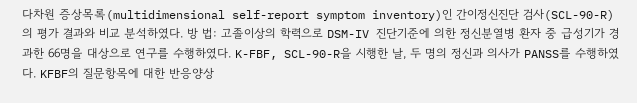다차원 증상목록(multidimensional self-report symptom inventory)인 간이정신진단 검사(SCL-90-R)의 평가 결과와 비교 분석하였다. 방 법: 고졸이상의 학력으로 DSM-IV 진단기준에 의한 정신분열병 환자 중 급성기가 경과한 66명을 대상으로 연구를 수행하였다. K-FBF, SCL-90-R을 시행한 날, 두 명의 정신과 의사가 PANSS를 수행하였다. KFBF의 질문항목에 대한 반응양상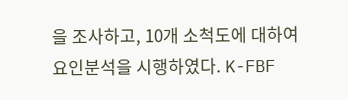을 조사하고, 10개 소척도에 대하여 요인분석을 시행하였다. K-FBF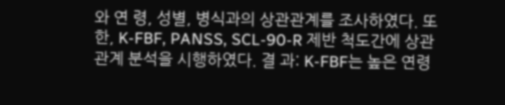와 연 령, 성별, 병식과의 상관관계를 조사하였다. 또한, K-FBF, PANSS, SCL-90-R 제반 척도간에 상관관계 분석을 시행하였다. 결 과: K-FBF는 높은 연령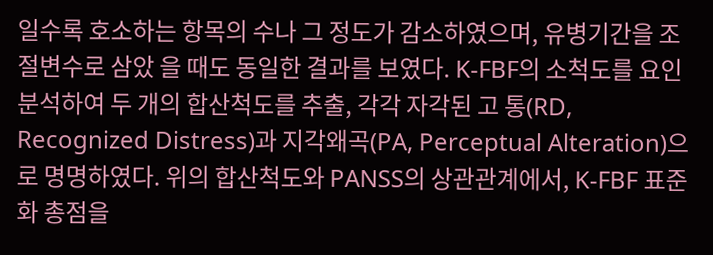일수록 호소하는 항목의 수나 그 정도가 감소하였으며, 유병기간을 조절변수로 삼았 을 때도 동일한 결과를 보였다. K-FBF의 소척도를 요인분석하여 두 개의 합산척도를 추출, 각각 자각된 고 통(RD, Recognized Distress)과 지각왜곡(PA, Perceptual Alteration)으로 명명하였다. 위의 합산척도와 PANSS의 상관관계에서, K-FBF 표준화 총점을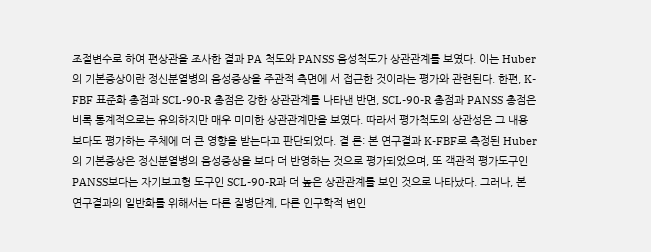조절변수로 하여 편상관을 조사한 결과 PA 척도와 PANSS 음성척도가 상관관계를 보였다. 이는 Huber의 기본증상이란 정신분열병의 음성증상을 주관적 측면에 서 접근한 것이라는 평가와 관련된다. 한편, K-FBF 표준화 총점과 SCL-90-R 총점은 강한 상관관계를 나타낸 반면, SCL-90-R 총점과 PANSS 총점은 비록 통계적으로는 유의하지만 매우 미미한 상관관계만을 보였다. 따라서 평가척도의 상관성은 그 내용보다도 평가하는 주체에 더 큰 영향을 받는다고 판단되었다. 결 론: 본 연구결과 K-FBF로 측정된 Huber의 기본증상은 정신분열병의 음성증상을 보다 더 반영하는 것으로 평가되었으며, 또 객관적 평가도구인 PANSS보다는 자기보고형 도구인 SCL-90-R과 더 높은 상관관계를 보인 것으로 나타났다. 그러나, 본 연구결과의 일반화를 위해서는 다른 질병단계, 다른 인구학적 변인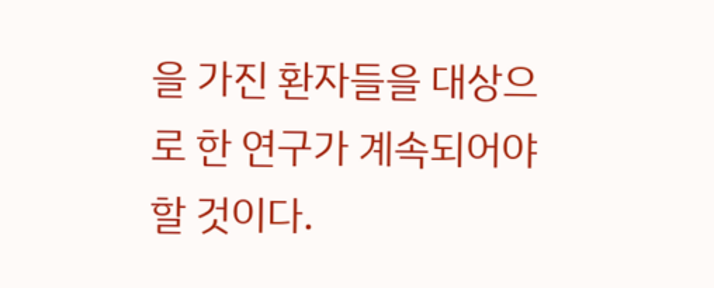을 가진 환자들을 대상으로 한 연구가 계속되어야 할 것이다.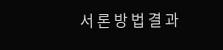서 론 방 법 결 과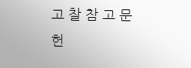고 찰 참 고 문 헌